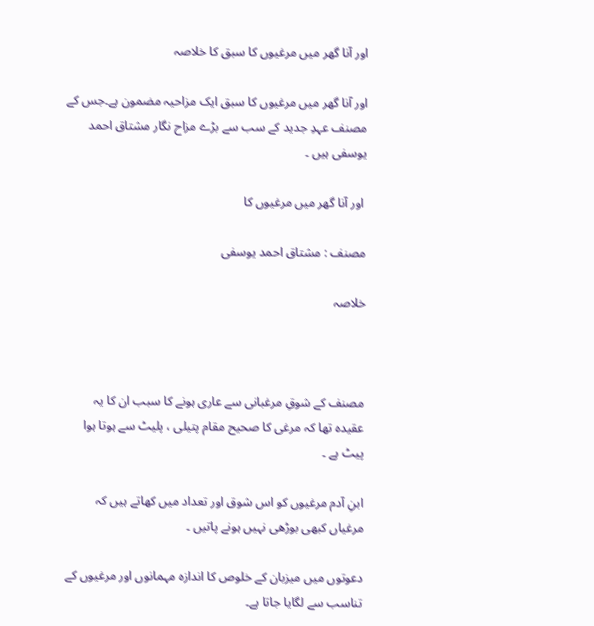اور آنا گھر میں مرغیوں کا سبق کا خلاصہ

اور آنا گھر میں مرغیوں کا سبق ایک مزاحیہ مضمون ہے۔جس کے مصنف عہدِ جدید کے سب سے بڑے مزاح نگار مشتاق احمد یوسفی ہیں ۔

 اور آنا گھر میں مرغیوں کا

مصنف : مشتاق احمد یوسفی

خلاصہ



مصنف کے شوقِ مرغبانی سے عاری ہونے کا سبب ان کا یہ عقیدہ تھا کہ مرغی کا صحیح مقام پتیلی ، پلیٹ سے ہوتا ہوا  پیٹ ہے ۔

ابنِ آدم مرغیوں کو اس شوق اور تعداد میں کھاتے ہیں کہ مرغیاں کبھی بوڑھی نہیں ہونے پاتیں ۔

دعوتوں میں میزبان کے خلوص کا اندازہ مہمانوں اور مرغیوں کے تناسب سے لگایا جاتا ہے۔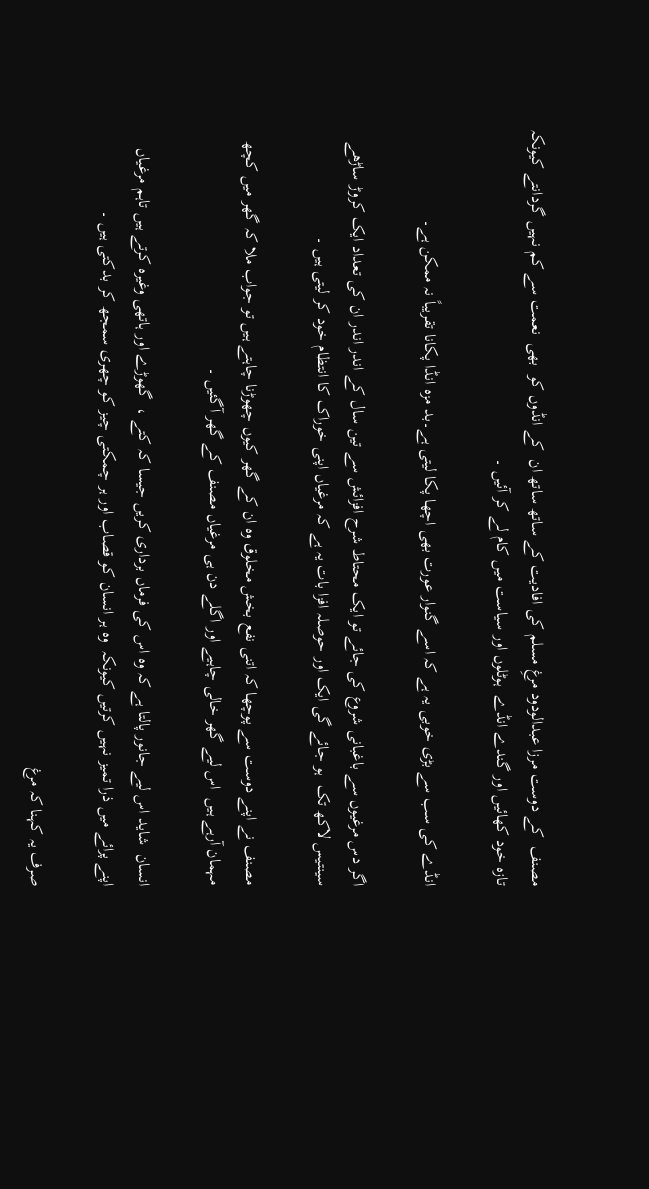مصنف  کے دوست مرزا عبدالودود مرغِ مسلم کی افادیت کے ساتھ ساتھ ان  کے انڈوں کو  بھی  نعمت سے کم نہیں گردانتے کیونکہ  تازہ خود کھائیں اور گندے انڈے  ہوٹلوں اور سیاست میں کام لے کر آئیں ۔

انڈے کی سب سے بڑی خوبی یہ ہے کہ اسے گنوار عورت بھی اچھا پکا لیتی ہے۔بد مزہ انڈا پکانا تقریباً نہ ممکن ہے۔

اگر دس مرغیوں سے باغبانی شروع کی جائے تو ایک محتاط شرح افزائش سے تین سال کے اندر اندر ان کی تعداد ایک کروڑ ساڑھے سینتیس لاکھ تک  ہو جائے گی ایک اور حوصلہ افزا بات یہ ہے کہ مرغیاں اپنی خوراک کا انتظام خود کر لیتی ہیں ۔

مصنف نے اپنے دوست سے پوچھا کہ اتنی نفع بخش مخلوق وہ ان کے گھر کیوں چھوڑنا چاہتے ہیں تو جواب ملا کہ گھر میں کچھ مہمان آرہے ہیں  اس لیے گھر خالی چاہیے اور اگلے دن ہی مرغیاں مصنف کے گھر آگئیں ۔

انسان  شاید اس لیے جانور پالتا ہے کہ وہ اس کی فرماں برداری کریں جیسا کہ کتے ،  گھوڑے اور ہاتھی وغیرہ کرتے ہیں تاہم مرغیاں اپنے پرائے میں ذرا تمیز نہیں کرتیں کیونکہ  وہ ہر انسان کو قصاب اور ہر چمکتی چیز کو چھری سمجھ کر بدکتی ہیں ۔

صرف یہ کہنا کہ مرغ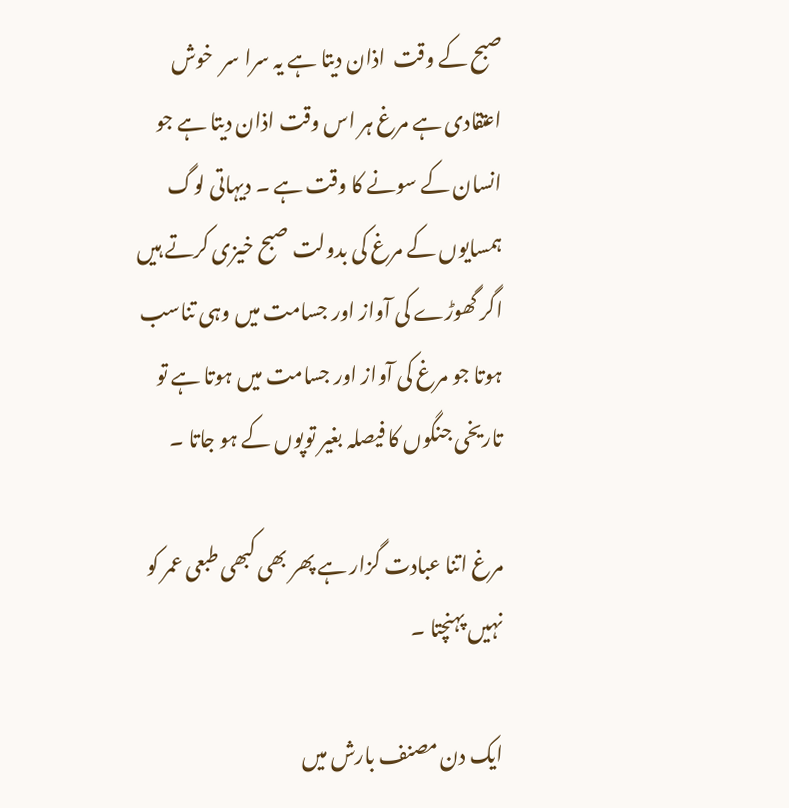صبح کے وقت  اذان دیتا ہے یہ سرا سر  خوش اعتقادی ہے مرغ ہر اس وقت اذان دیتا ہے جو انسان کے سونے کا وقت ہے ۔ دیہاتی لوگ ہمسایوں کے مرغ کی بدولت صبح خیزی کرتے ہیں اگر گھوڑے کی آواز اور جسامت میں وہی تناسب ہوتا جو مرغ کی آواز اور جسامت میں ہوتا ہے تو تاریخی جنگوں کا فیصلہ بغیر توپوں کے ہو جاتا ۔

مرغ اتنا عبادت گزار ہے پھر بھی کبھی طبعی عمر کو نہیں پہنچتا ۔

ایک دن مصنف بارش میں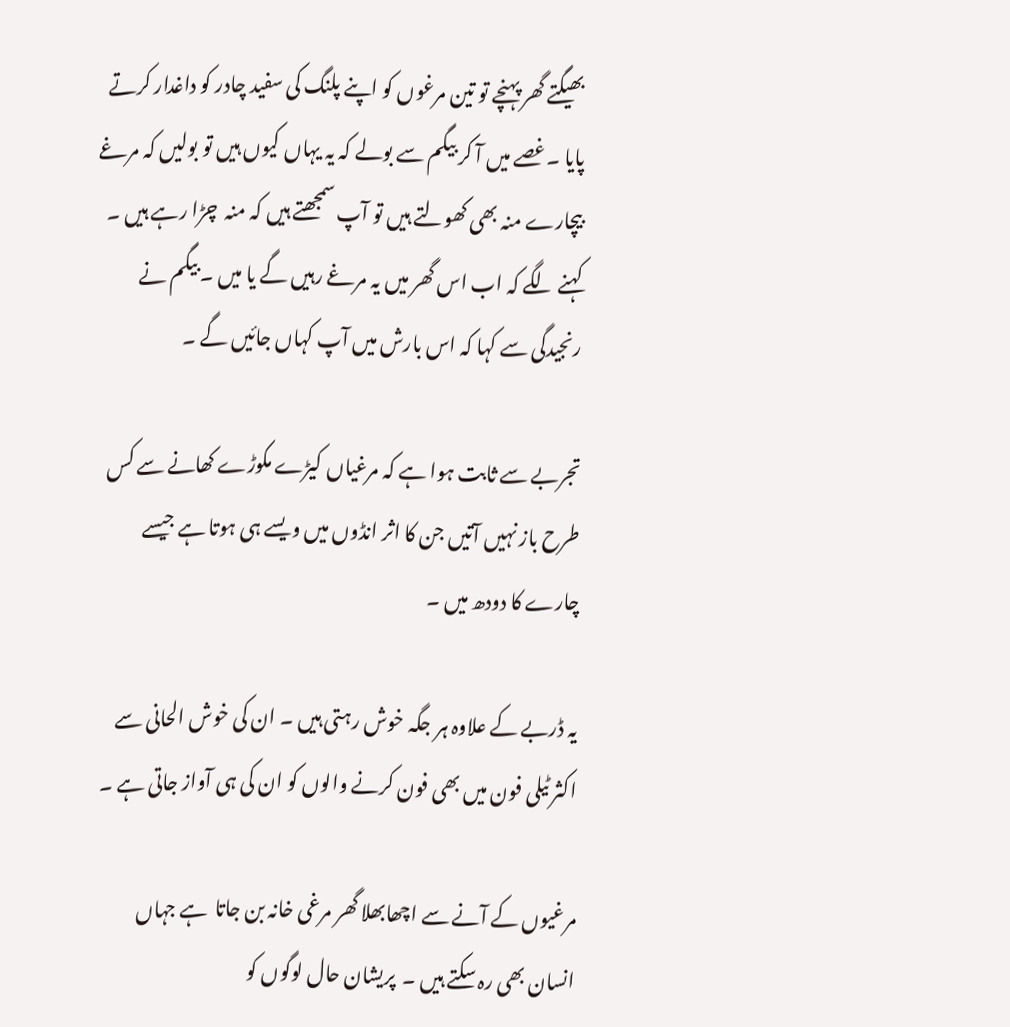بھیگتے گھر پہنچے تو تین مرغوں کو اپنے پلنگ کی سفید چادر کو داغدار کرتے پایا ۔غصے میں آ کر بیگم سے بولے کہ یہ یہاں کیوں ہیں تو بولیں کہ مرغے بیچارے منہ بھی کھولتے ہیں تو آپ سمجھتے ہیں کہ منہ  چڑا رہے ہیں ۔  کہنے لگے کہ اب اس گھر میں یہ مرغے رہیں گے یا میں ۔ بیگم نے رنجیدگی سے کہا کہ اس بارش میں آپ کہاں جائیں گے ۔

تجربے سے ثابت ہوا ہے کہ مرغیاں کیڑے مکوڑے کھانے سے کس طرح باز نہیں آتیں جن کا اثر انڈوں میں ویسے ہی ہوتا ہے جیسے چارے کا دودھ میں ۔

یہ ڈربے کے علاوہ ہر جگہ خوش رہتی ہیں ۔ ان کی خوش الحانی سے اکثر ٹیلی فون میں بھی فون کرنے والوں کو ان کی ہی آواز جاتی ہے ۔

مرغیوں کے آنے سے اچھابھلا گھر مرغی خانہ بن جاتا  ہے جہاں انسان بھی رہ سکتے ہیں ۔  پریشان حال لوگوں کو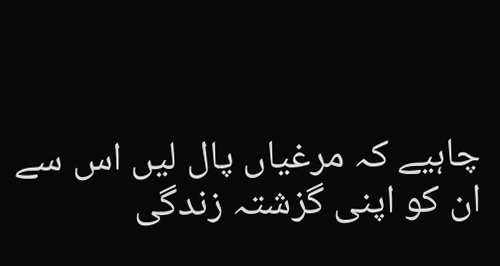چاہیے کہ مرغیاں پال لیں اس سے ان کو اپنی گزشتہ زندگی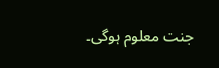جنت معلوم ہوگی۔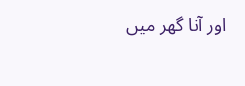اور آنا گھر میں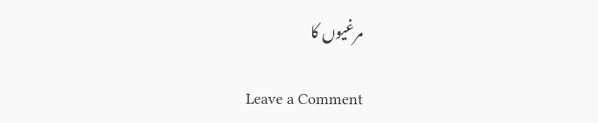مرغیوں کا

Leave a Comment